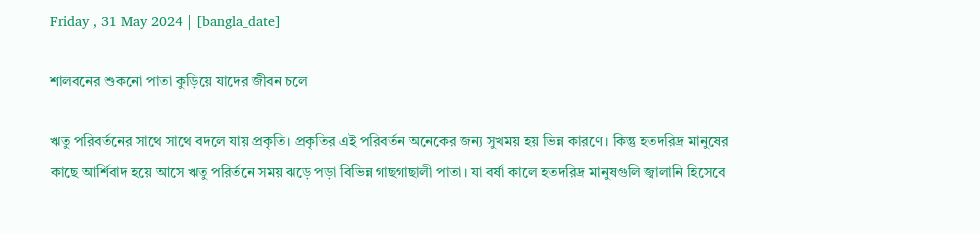Friday , 31 May 2024 | [bangla_date]

শালবনের শুকনো পাতা কুড়িয়ে যাদের জীবন চলে

ঋতু পরিবর্তনের সাথে সাথে বদলে যায় প্রকৃতি। প্রকৃতির এই পরিবর্তন অনেকের জন্য সুখময় হয় ভিন্ন কারণে। কিন্তু হতদরিদ্র মানুষের কাছে আর্শিবাদ হয়ে আসে ঋতু পরির্তনে সময় ঝড়ে পড়া বিভিন্ন গাছগাছালী পাতা। যা বর্ষা কালে হতদরিদ্র মানুষগুলি জ্বালানি হিসেবে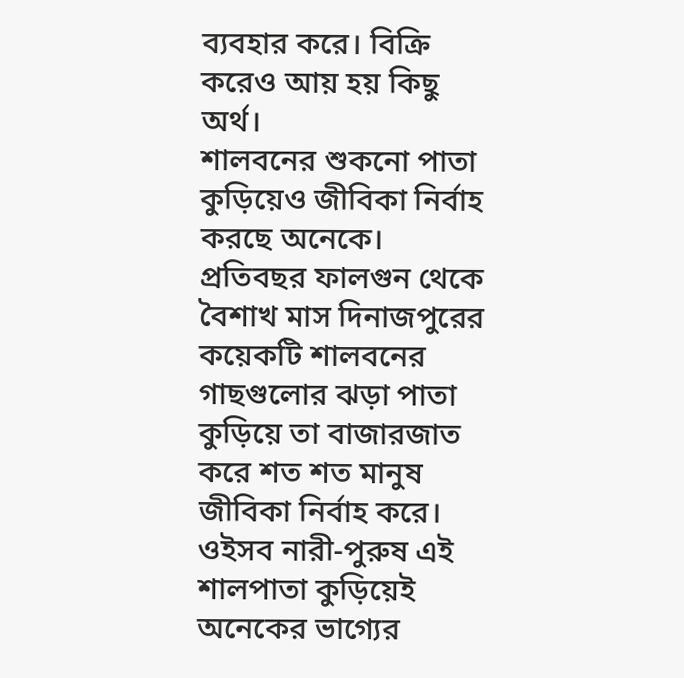ব্যবহার করে। বিক্রি করেও আয় হয় কিছু অর্থ।
শালবনের শুকনো পাতা কুড়িয়েও জীবিকা নির্বাহ করছে অনেকে। প্রতিবছর ফালগুন থেকে বৈশাখ মাস দিনাজপুরের কয়েকটি শালবনের গাছগুলোর ঝড়া পাতা কুড়িয়ে তা বাজারজাত করে শত শত মানুষ জীবিকা নির্বাহ করে। ওইসব নারী-পুরুষ এই শালপাতা কুড়িয়েই অনেকের ভাগ্যের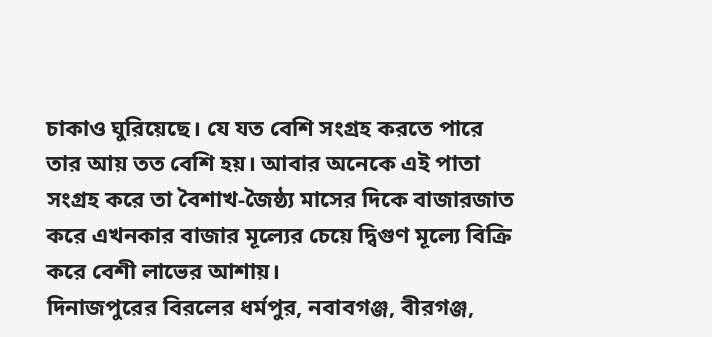চাকাও ঘুরিয়েছে। যে যত বেশি সংগ্রহ করতে পারে তার আয় তত বেশি হয়। আবার অনেকে এই পাতা সংগ্রহ করে তা বৈশাখ-জৈষ্ঠ্য মাসের দিকে বাজারজাত করে এখনকার বাজার মূল্যের চেয়ে দ্বিগুণ মূল্যে বিক্রি করে বেশী লাভের আশায়।
দিনাজপুরের বিরলের ধর্মপুর, নবাবগঞ্জ, বীরগঞ্জ,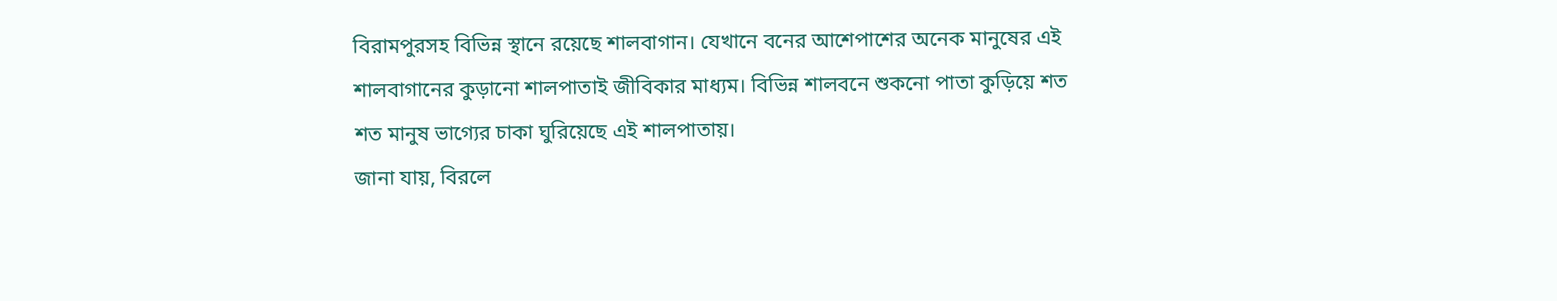বিরামপুরসহ বিভিন্ন স্থানে রয়েছে শালবাগান। যেখানে বনের আশেপাশের অনেক মানুষের এই শালবাগানের কুড়ানো শালপাতাই জীবিকার মাধ্যম। বিভিন্ন শালবনে শুকনো পাতা কুড়িয়ে শত শত মানুষ ভাগ্যের চাকা ঘুরিয়েছে এই শালপাতায়।
জানা যায়, বিরলে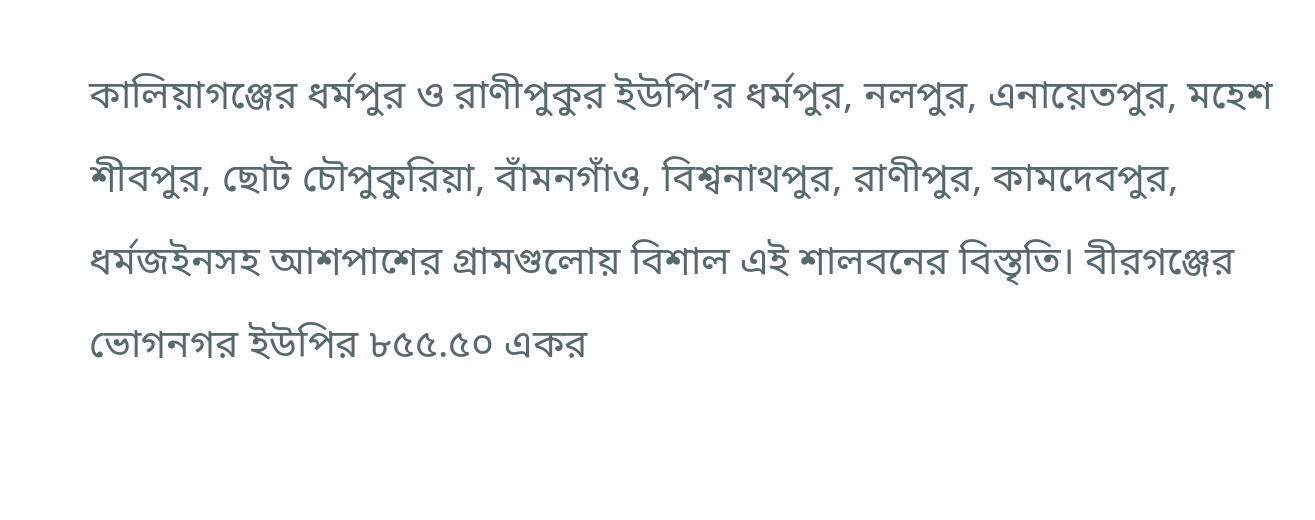কালিয়াগঞ্জের ধর্মপুর ও রাণীপুকুর ইউপি’র ধর্মপুর, নলপুর, এনায়েতপুর, মহেশ শীবপুর, ছোট চৌপুকুরিয়া, বাঁমনগাঁও, বিশ্বনাথপুর, রাণীপুর, কামদেবপুর, ধর্মজইনসহ আশপাশের গ্রামগুলোয় বিশাল এই শালবনের বিস্তৃতি। বীরগঞ্জের ভোগনগর ইউপির ৮৫৫.৫০ একর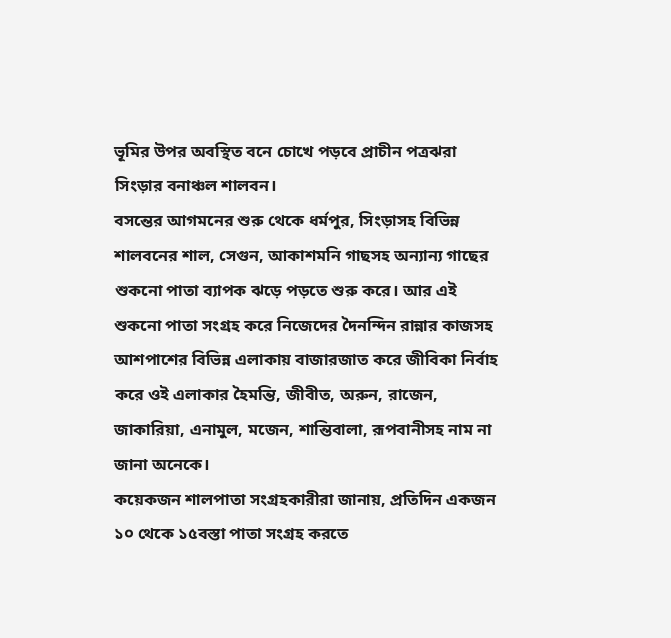ভূমির উপর অবস্থিত বনে চোখে পড়বে প্রাচীন পত্রঝরা সিংড়ার বনাঞ্চল শালবন।
বসন্তের আগমনের শুরু থেকে ধর্মপুর, সিংড়াসহ বিভিন্ন শালবনের শাল, সেগুন, আকাশমনি গাছসহ অন্যান্য গাছের শুকনো পাতা ব্যাপক ঝড়ে পড়তে শুরু করে। আর এই শুকনো পাতা সংগ্রহ করে নিজেদের দৈনন্দিন রান্নার কাজসহ আশপাশের বিভিন্ন এলাকায় বাজারজাত করে জীবিকা নির্বাহ করে ওই এলাকার হৈমন্তি, জীবীত, অরুন, রাজেন, জাকারিয়া, এনামুল, মজেন, শান্তিবালা, রূপবানীসহ নাম না জানা অনেকে।
কয়েকজন শালপাতা সংগ্রহকারীরা জানায়, প্রতিদিন একজন ১০ থেকে ১৫বস্তা পাতা সংগ্রহ করতে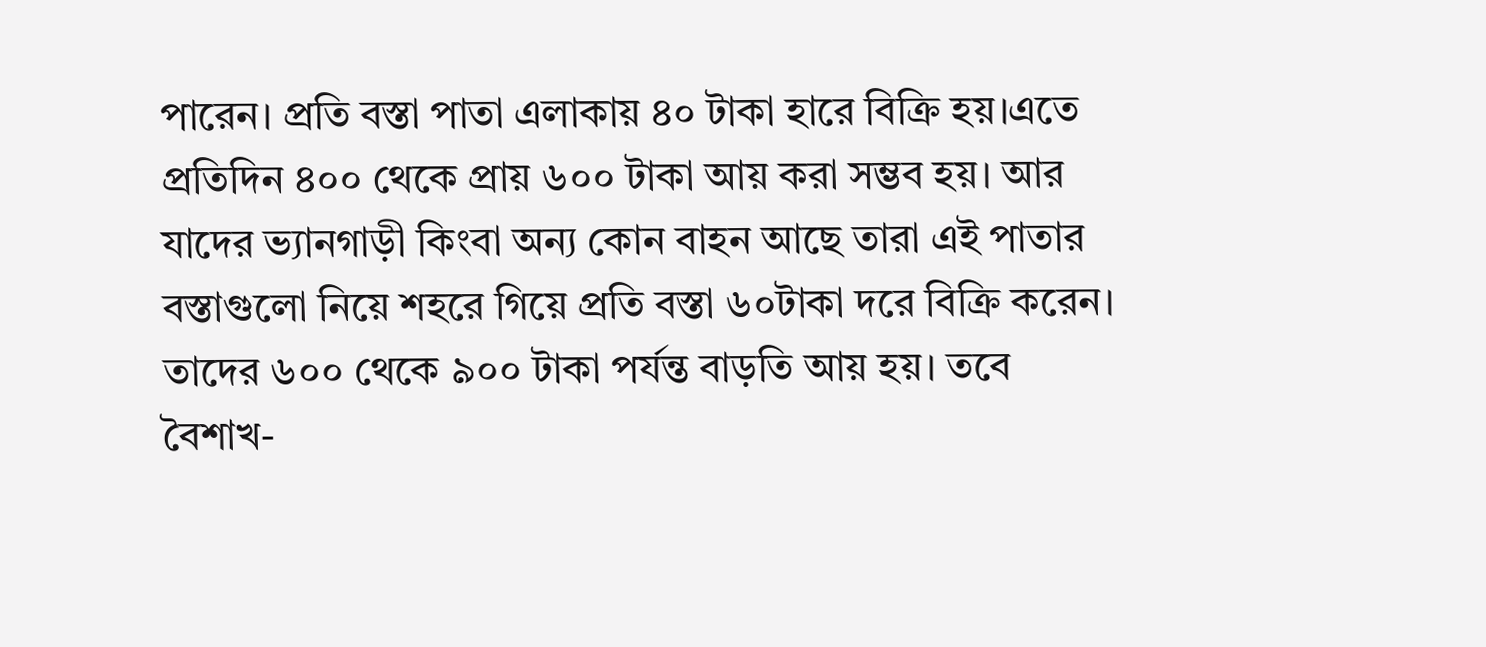পারেন। প্রতি বস্তা পাতা এলাকায় ৪০ টাকা হারে বিক্রি হয়।এতে প্রতিদিন ৪০০ থেকে প্রায় ৬০০ টাকা আয় করা সম্ভব হয়। আর যাদের ভ্যানগাড়ী কিংবা অন্য কোন বাহন আছে তারা এই পাতার বস্তাগুলো নিয়ে শহরে গিয়ে প্রতি বস্তা ৬০টাকা দরে বিক্রি করেন। তাদের ৬০০ থেকে ৯০০ টাকা পর্যন্ত বাড়তি আয় হয়। তবে বৈশাখ-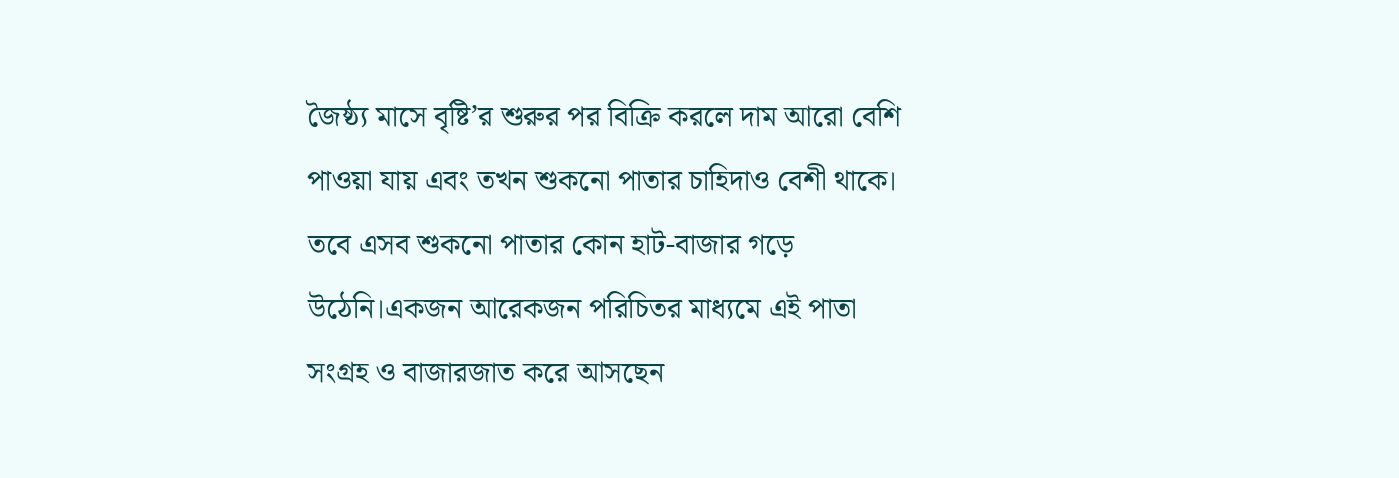জৈষ্ঠ্য মাসে বৃষ্টি’র শুরুর পর বিক্রি করলে দাম আরো বেশি পাওয়া যায় এবং তখন শুকনো পাতার চাহিদাও বেশী থাকে। তবে এসব শুকনো পাতার কোন হাট-বাজার গড়ে উঠেনি।একজন আরেকজন পরিচিতর মাধ্যমে এই পাতা সংগ্রহ ও বাজারজাত করে আসছেন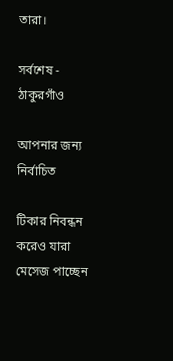তারা।

সর্বশেষ - ঠাকুরগাঁও

আপনার জন্য নির্বাচিত

টিকার নিবন্ধন করেও যারা মেসেজ পাচ্ছেন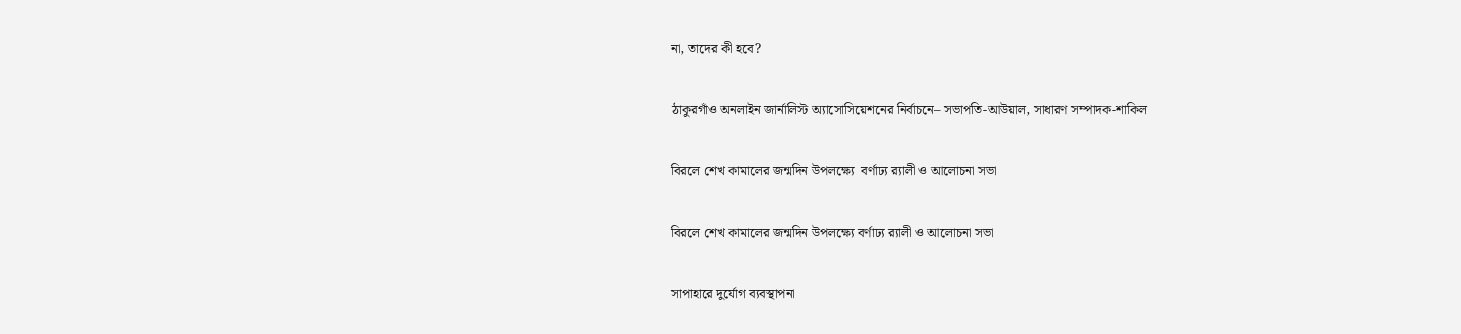না, তাদের কী হবে?

ঠাকুরগাঁও অনলাইন জার্নালিস্ট অ্যাসোসিয়েশনের নির্বাচনে– সভাপতি-আউয়াল, সাধারণ সম্পাদক-শাকিল

বিরলে শেখ কামালের জন্মদিন উপলক্ষ্যে  বর্ণাঢ্য র‌্যালী ও আলোচনা সভা

বিরলে শেখ কামালের জন্মদিন উপলক্ষ্যে বর্ণাঢ্য র‌্যালী ও আলোচনা সভা

সাপাহারে দুর্যোগ ব্যবস্থাপনা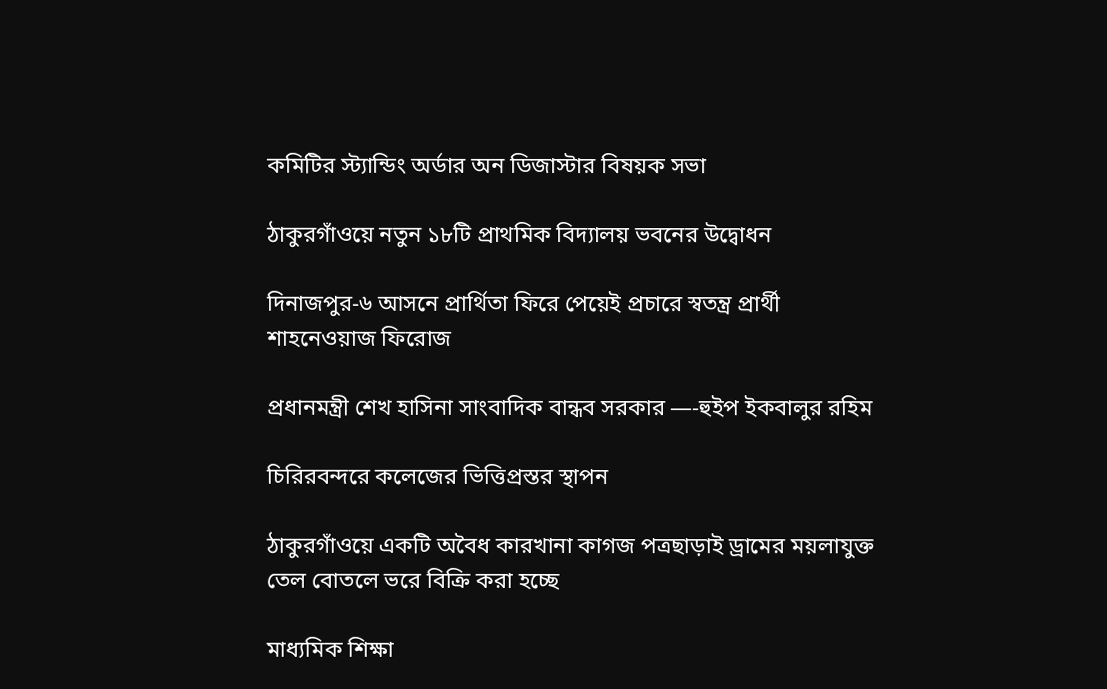কমিটির স্ট্যান্ডিং অর্ডার অন ডিজাস্টার বিষয়ক সভা

ঠাকুরগাঁওয়ে নতুন ১৮টি প্রাথমিক বিদ্যালয় ভবনের উদ্বোধন

দিনাজপুর-৬ আসনে প্রার্থিতা ফিরে পেয়েই প্রচারে স্বতন্ত্র প্রার্থী শাহনেওয়াজ ফিরোজ

প্রধানমন্ত্রী শেখ হাসিনা সাংবাদিক বান্ধব সরকার —-হুইপ ইকবালুর রহিম

চিরিরবন্দরে কলেজের ভিত্তিপ্রস্তর স্থাপন

ঠাকুরগাঁওয়ে একটি অবৈধ কারখানা কাগজ পত্রছাড়াই ড্রামের ময়লাযুক্ত তেল বোতলে ভরে বিক্রি করা হচ্ছে

মাধ্যমিক শিক্ষা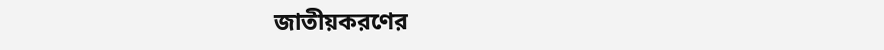জাতীয়করণের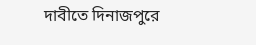দাবীতে দিনাজপুরে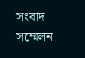সংবাদ সম্মেলন